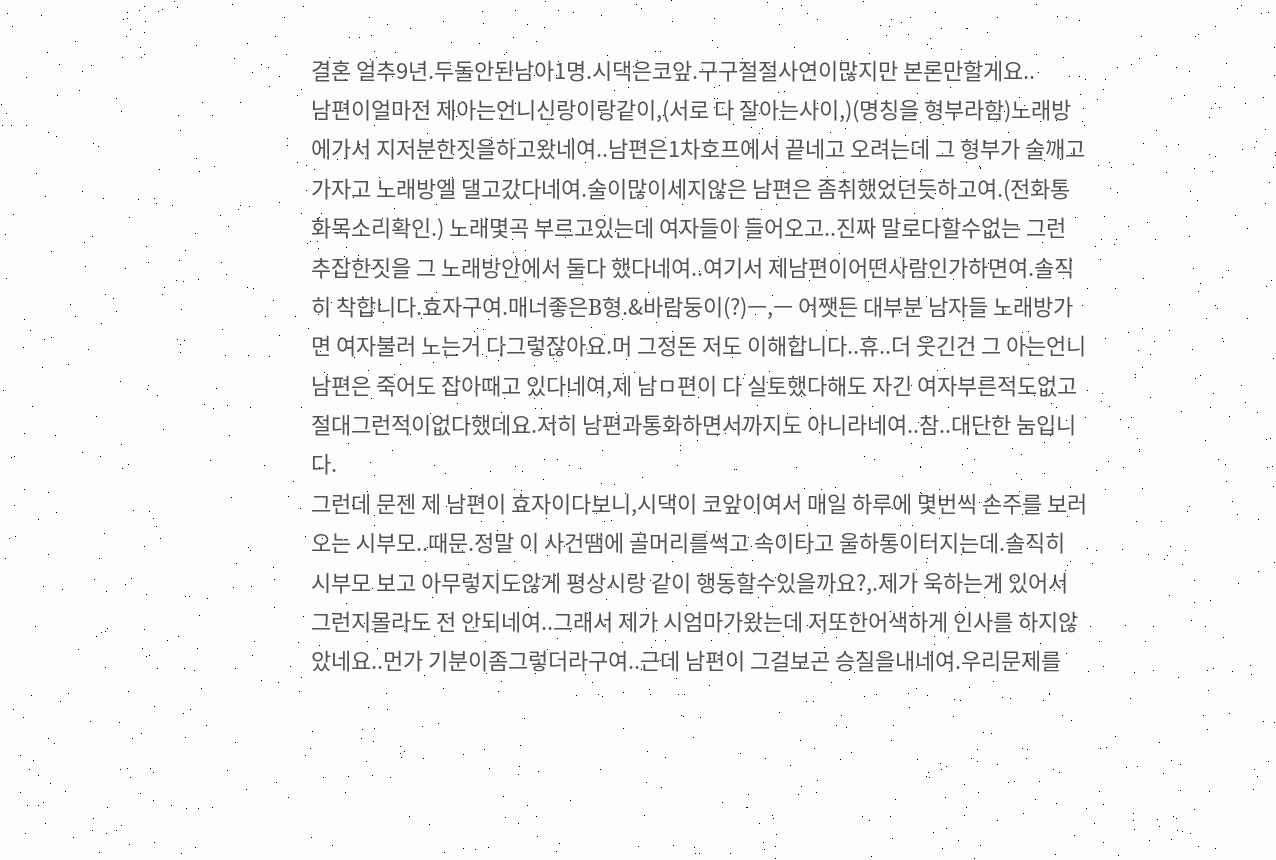결혼 얼추9년.두돌안된남아1명.시댁은코앞.구구절절사연이많지만 본론만할게요..
남편이얼마전 제아는언니신랑이랑같이,(서로 다 잘아는사이,)(명칭을 형부라함)노래방에가서 지저분한짓을하고왔네여..남편은1차호프에서 끝네고 오려는데 그 형부가 술깨고가자고 노래방엘 댈고갔다네여.술이많이세지않은 남편은 좀취했었던듯하고여.(전화통화목소리확인.) 노래몇곡 부르고있는데 여자들이 들어오고..진짜 말로다할수없는 그런 추잡한짓을 그 노래방안에서 둘다 했다네여..여기서 제남편이어떤사람인가하면여.솔직히 착합니다.효자구여.매너좋은B형.&바람둥이(?)ㅡ,ㅡ 어쨋든 대부분 남자들 노래방가면 여자불러 노는거 다그렇잖아요.머 그정돈 저도 이해합니다..휴..더 웃긴건 그 아는언니남편은 죽어도 잡아때고 있다네여,제 남ㅁ편이 다 실토했다해도 자긴 여자부른적도없고 절대그런적이없다했데요.저히 남편과통화하면서까지도 아니라네여..참..대단한 눔입니다.
그런데 문젠 제 남편이 효자이다보니,시댁이 코앞이여서 매일 하루에 몇번씩 손주를 보러오는 시부모..때문.정말 이 사건땜에 골머리를썩고 속이타고 울하통이터지는데.솔직히 시부모 보고 아무렇지도않게 평상시랑 같이 행동할수있을까요?,.제가 욱하는게 있어서그런지몰라도 전 안되네여..그래서 제가 시엄마가왔는데 저또한어색하게 인사를 하지않았네요..먼가 기분이좀그렇더라구여..근데 남편이 그걸보곤 승질을내네여.우리문제를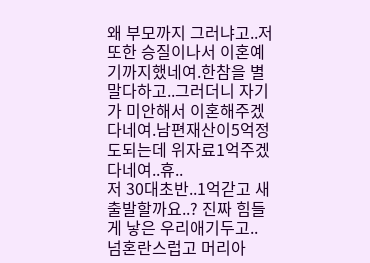왜 부모까지 그러냐고..저또한 승질이나서 이혼예기까지했네여.한참을 별말다하고..그러더니 자기가 미안해서 이혼해주겠다네여.남편재산이5억정도되는데 위자료1억주겠다네여..휴..
저 30대초반..1억갇고 새출발할까요..? 진짜 힘들게 낳은 우리애기두고..
넘혼란스럽고 머리아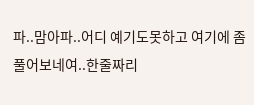파..맘아파..어디 예기도못하고 여기에 좀 풀어보네여..한줄짜리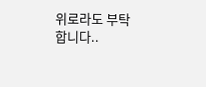위로라도 부탁합니다..